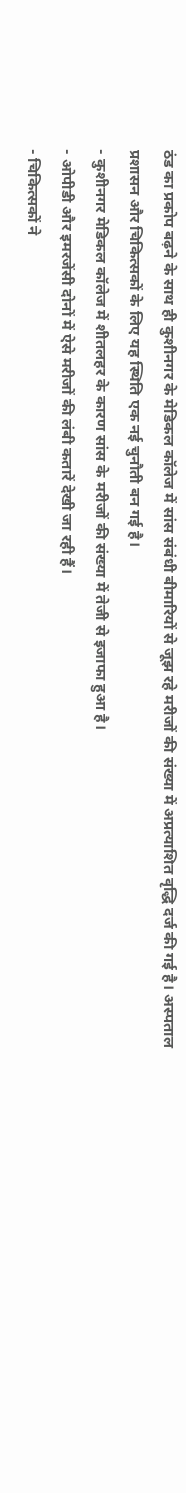ठंड का प्रकोप बढ़ने के साथ ही कुशीनगर के मेडिकल कॉलेज में सांस संबंधी बीमारियों से जूझ रहे मरीजों की संख्या में अप्रत्याशित वृद्धि दर्ज की गई है। अस्पताल प्रशासन और चिकित्सकों के लिए यह स्थिति एक नई चुनौती बन गई है।
- कुशीनगर मेडिकल कॉलेज में शीतलहर के कारण सांस के मरीजों की संख्या में तेजी से इजाफा हुआ है।
- ओपीडी और इमरजेंसी दोनों में ऐसे मरीजों की लंबी कतारें देखी जा रही हैं।
- चिकित्सकों ने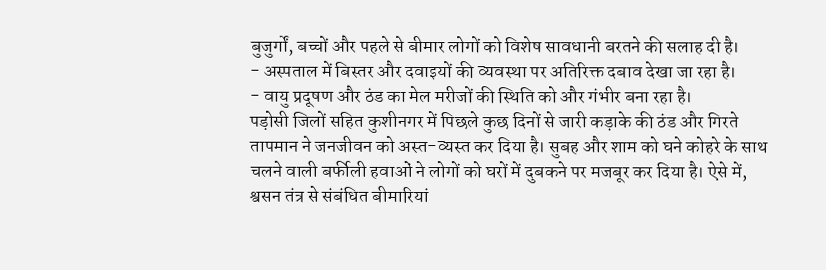बुजुर्गों, बच्चों और पहले से बीमार लोगों को विशेष सावधानी बरतने की सलाह दी है।
- अस्पताल में बिस्तर और दवाइयों की व्यवस्था पर अतिरिक्त दबाव देखा जा रहा है।
- वायु प्रदूषण और ठंड का मेल मरीजों की स्थिति को और गंभीर बना रहा है।
पड़ोसी जिलों सहित कुशीनगर में पिछले कुछ दिनों से जारी कड़ाके की ठंड और गिरते तापमान ने जनजीवन को अस्त-व्यस्त कर दिया है। सुबह और शाम को घने कोहरे के साथ चलने वाली बर्फीली हवाओं ने लोगों को घरों में दुबकने पर मजबूर कर दिया है। ऐसे में, श्वसन तंत्र से संबंधित बीमारियां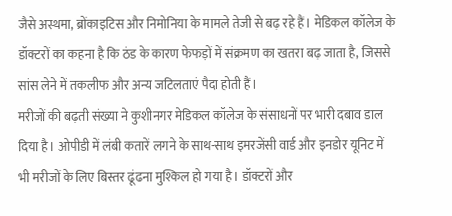जैसे अस्थमा, ब्रोंकाइटिस और निमोनिया के मामले तेजी से बढ़ रहे हैं। मेडिकल कॉलेज के डॉक्टरों का कहना है कि ठंड के कारण फेफड़ों में संक्रमण का खतरा बढ़ जाता है, जिससे सांस लेने में तकलीफ और अन्य जटिलताएं पैदा होती हैं।
मरीजों की बढ़ती संख्या ने कुशीनगर मेडिकल कॉलेज के संसाधनों पर भारी दबाव डाल दिया है। ओपीडी में लंबी कतारें लगने के साथ-साथ इमरजेंसी वार्ड और इनडोर यूनिट में भी मरीजों के लिए बिस्तर ढूंढना मुश्किल हो गया है। डॉक्टरों और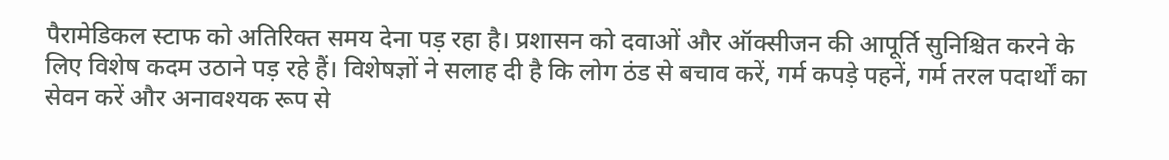पैरामेडिकल स्टाफ को अतिरिक्त समय देना पड़ रहा है। प्रशासन को दवाओं और ऑक्सीजन की आपूर्ति सुनिश्चित करने के लिए विशेष कदम उठाने पड़ रहे हैं। विशेषज्ञों ने सलाह दी है कि लोग ठंड से बचाव करें, गर्म कपड़े पहनें, गर्म तरल पदार्थों का सेवन करें और अनावश्यक रूप से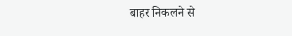बाहर निकलने से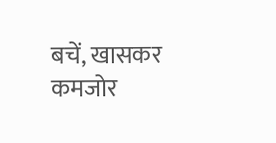बचें, खासकर कमजोर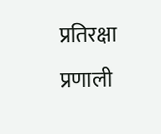प्रतिरक्षा प्रणाली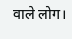वाले लोग।